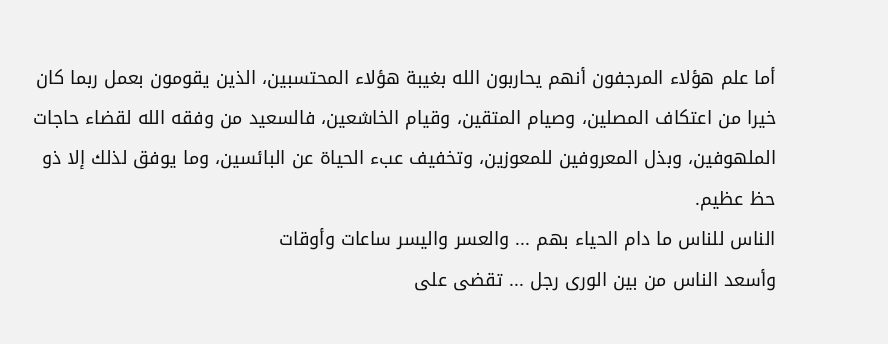أما علم هؤلاء المرجفون أنهم يحاربون الله بغيبة هؤلاء المحتسبين، الذين يقومون بعمل ربما كان خيرا من اعتكاف المصلين، وصيام المتقين، وقيام الخاشعين، فالسعيد من وفقه الله لقضاء حاجات الملهوفين، وبذل المعروفين للمعوزين، وتخفيف عبء الحياة عن البائسين، وما يوفق لذلك إلا ذو حظ عظيم.
الناس للناس ما دام الحياء بهم ... والعسر واليسر ساعات وأوقات
وأسعد الناس من بين الورى رجل ... تقضى على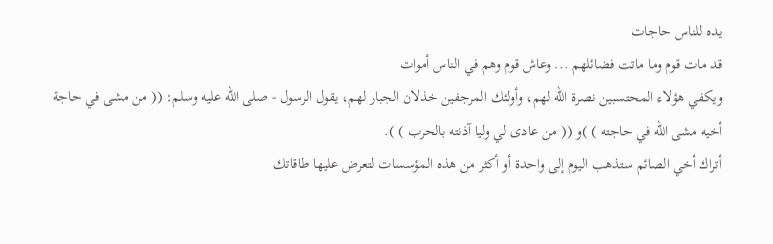يده للناس حاجات
قد مات قوم وما ماتت فضائلهم ... وعاش قوم وهم في الناس أموات
ويكفي هؤلاء المحتسبين نصرة الله لهم، وأولئك المرجفين خذلان الجبار لهم، يقول الرسول - صلى الله عليه وسلم: (( من مشى في حاجة أخيه مشى الله في حاجته ) )و (( من عادى لي وليا آذنته بالحرب ) ).
أتراك أخي الصائم ستذهب اليوم إلى واحدة أو أكثر من هذه المؤسسات لتعرض عليها طاقاتك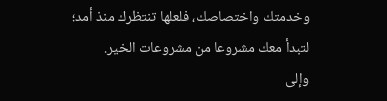وخدمتك واختصاصك، فلعلها تنتظرك منذ أمد؛ لتبدأ معك مشروعا من مشروعات الخير.
وإلى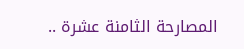المصارحة الثامنة عشرة ..